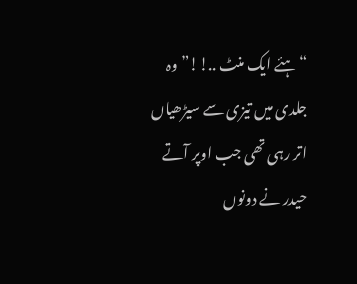“ہئے ایک منٹ ..!!” وہ جلدی میں تیزی سے سیڑھیاں اتر رہی تھی جب اوپر آتے حیدر نے دونوں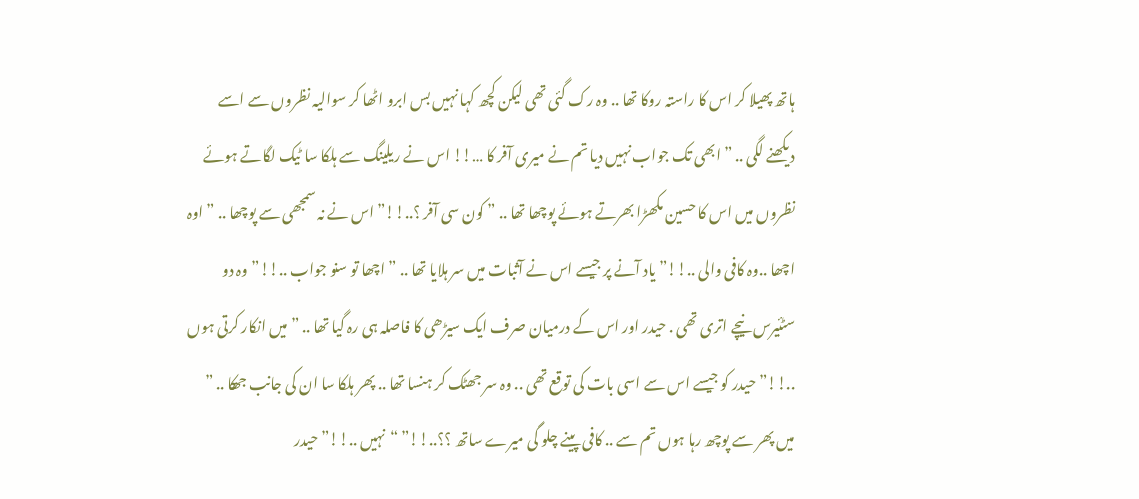ہاتھ پھیلا کر اس کا راستہ روکا تھا .. وہ رک گئی تھی لیکن کچھ کہا نہیں بس ابرو اٹھا کر سوالیہ نظروں سے اسے دیکھنے لگی .. ” ابھی تک جواب نہیں دیا تم نے میری آفر کا …!! اس نے ریلینگ سے ہلکا سا ٹیک لگاتے ہوئے نظروں میں اس کا حسین مکھڑا بھرتے ہوئے پوچھا تھا .. ” کون سی آفر ؟..!!” اس نے نہ سمجھی سے پوچھا .. ” اوہ اچھا ..وہ کافی والی ..!!” یاد آنے پر جیسے اس نے آثبات میں سر ہلایا تھا .. ” اچھا تو سنو جواب ..!!” وہ دو سٹئیرس نیچے اتری تھی . حیدر اور اس کے درمیان صرف ایک سیڑھی کا فاصلہ ہی رہ گیا تھا .. ” میں انکار کرتی ہوں ..!!” حیدر کو جیسے اس سے اسی بات کی توقع تھی .. وہ سر جھٹک کر ہنسا تھا .. پھر ہلکا سا ان کی جانب جھکا .. ” میں پھر سے پوچھ رہا ہوں تم سے .. کافی پینے چلو گی میرے ساتھ ؟؟..!!” “نہیں ..!!” حیدر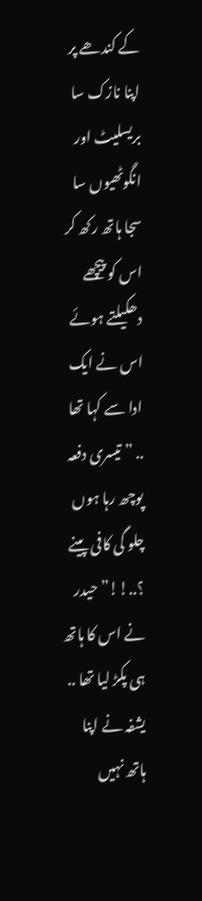کے کندھے پر اپنا نازک سا بریسلیٹ اور انگوٹھیوں سا سجا ہاتھ رکھ کر اس کو پیچھے دھکیلتے ہوئے اس نے ایک ادا سے کہا تھا .. ” تیسری دفعہ پوچھ رہا ہوں چلو گی کافی پینے ؟..!!” حیدر نے اس کا ہاتھ ہی پکڑ لیا تھا .. یشفہ نے اپنا ہاتھ نہیں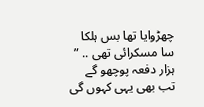چھڑوایا تھا بس ہلکا سا مسکرائی تھی .. ” ہزار دفعہ پوچھو گے تب بھی یہی کہوں گی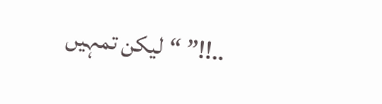..!!” “لیکن تمہیں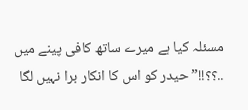مسئلہ کیا ہے میرے ساتھ کافی پینے میں ..؟؟!!” حیدر کو اس کا انکار برا نہیں لگا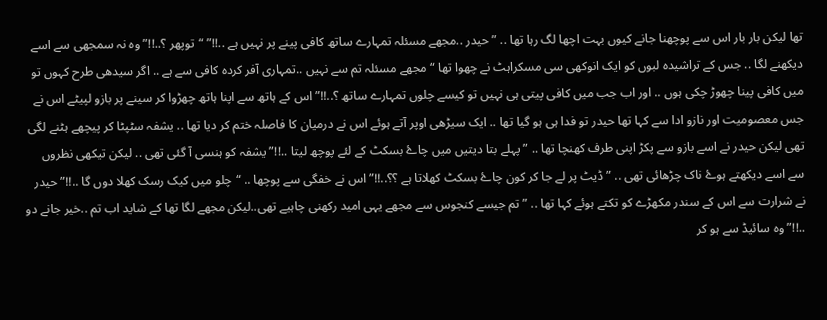تھا لیکن بار بار اس سے پوچھنا جانے کیوں بہت اچھا لگ رہا تھا .. ” حیدر ..مجھے مسئلہ تمہارے ساتھ کافی پینے پر نہیں ہے ..!!” “توپھر ؟..!!” وہ نہ سمجھی سے اسے دیکھنے لگا .. جس کے تراشیدہ لبوں کو ایک انوکھی سی مسکراہٹ نے چھوا تھا “مجھے مسئلہ تم سے نہیں ..تمہاری آفر کردہ کافی سے ہے .. اگر سیدھی طرح کہوں تو میں کافی پینا چھوڑ چکی ہوں .. اور اب جب میں کافی پیتی ہی نہیں تو کیسے چلوں تمہارے ساتھ ؟..!!” اس کے ہاتھ سے اپنا ہاتھ چھڑوا کر سینے پر بازو لپیٹے اس نے جس معصومیت اور نازو ادا سے کہا تھا حیدر تو فدا ہی ہو گیا تھا .. ایک سیڑھی اوپر آتے ہوئے اس نے درمیان کا فاصلہ ختم کر دیا تھا .. یشفہ سٹپٹا کر پیچھے ہٹنے لگی تھی لیکن حیدر نے اسے بازو سے پکڑ اپنی طرف کھنچا تھا .. ” پہلے بتا دیتیں میں چاۓ بسکٹ کے لئے پوچھ لیتا ..!!” یشفہ کو ہنسی آ گئی تھی .. لیکن تیکھی نظروں سے اسے دیکھتے ہوۓ ناک چڑھائی تھی .. ” ڈیٹ پر لے جا کر کون چاۓ بسکٹ کھلاتا ہے ؟؟..!!” اس نے خفگی سے پوچھا .. “چلو میں کیک رسک کھلا دوں گا ..!!” حیدر نے شرارت سے اس کے سندر مکھڑے کو تکتے ہوئے کہا تھا .. ” تم جیسے کنجوس سے مجھے یہی امید رکھنی چاہیے تھی..لیکن مجھے لگا تھا کے شاید اب تم ..خیر جانے دو ..!!” وہ سائیڈ سے ہو کر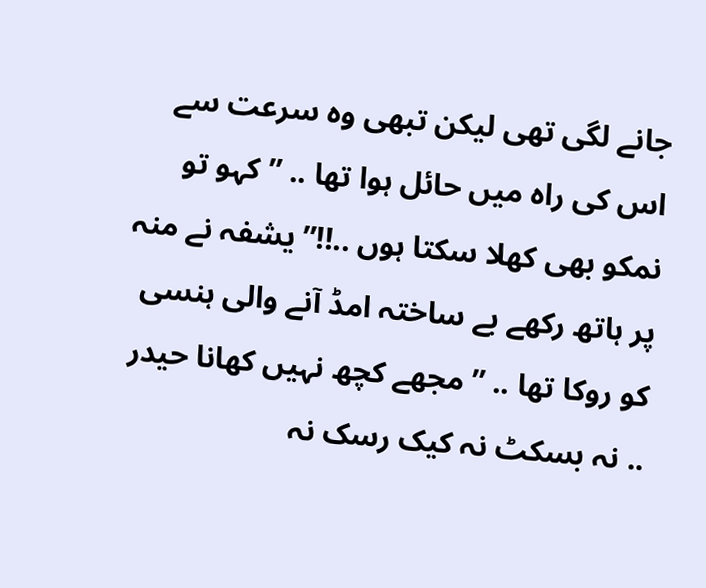جانے لگی تھی لیکن تبھی وہ سرعت سے اس کی راہ میں حائل ہوا تھا .. ” کہو تو نمکو بھی کھلا سکتا ہوں ..!!” یشفہ نے منہ پر ہاتھ رکھے بے ساختہ امڈ آنے والی ہنسی کو روکا تھا .. ” مجھے کچھ نہیں کھانا حیدر .. نہ بسکٹ نہ کیک رسک نہ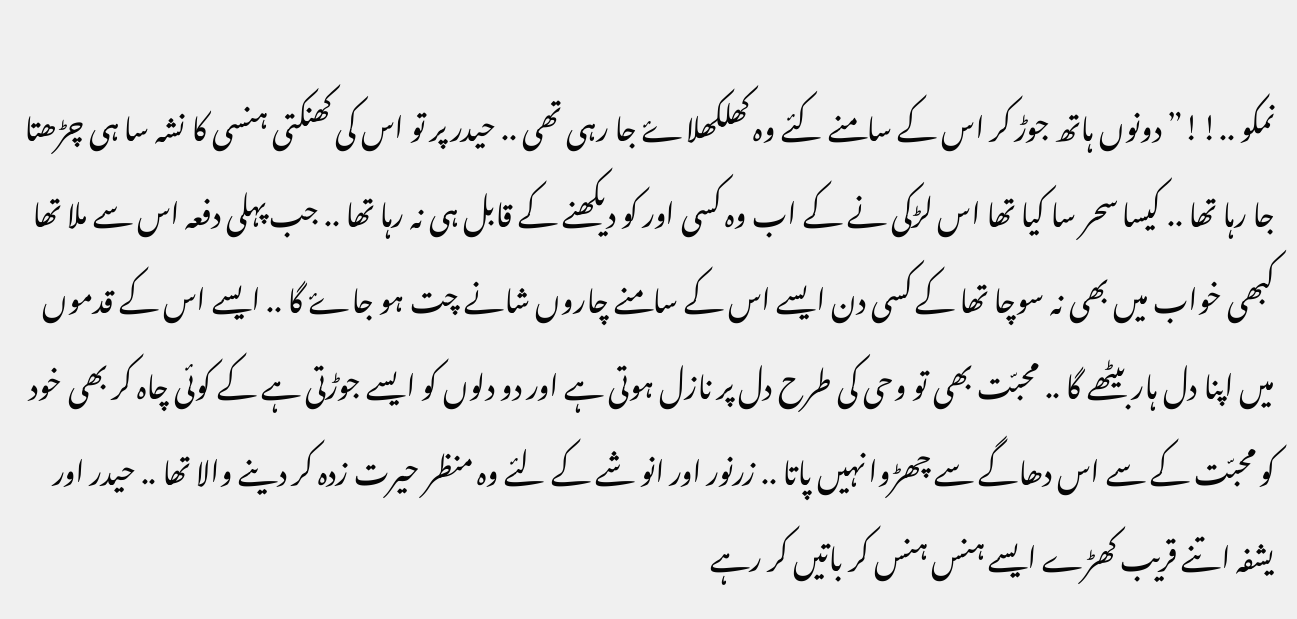نمکو ..!!” دونوں ہاتھ جوڑ کر اس کے سامنے کئے وہ کھلکھلاۓ جا رہی تھی .. حیدر پر تو اس کی کھنکتی ہنسی کا نشہ سا ہی چڑھتا جا رہا تھا .. کیسا سحر سا کیا تھا اس لڑکی نے کے اب وہ کسی اور کو دیکھنے کے قابل ہی نہ رہا تھا .. جب پہلی دفعہ اس سے ملا تھا کبھی خواب میں بھی نہ سوچا تھا کے کسی دن ایسے اس کے سامنے چاروں شانے چت ہو جاۓ گا .. ایسے اس کے قدموں میں اپنا دل ہار بیٹھے گا .. محبّت بھی تو وحی کی طرح دل پر نازل ہوتی ہے اور دو دلوں کو ایسے جوڑتی ہے کے کوئی چاہ کر بھی خود کو محبّت کے سے اس دھاگے سے چھڑوا نہیں پاتا .. زرنور اور انو شے کے لئے وہ منظر حیرت زدہ کر دینے والا تھا .. حیدر اور یشفہ اتنے قریب کھڑے ایسے ہنس ہنس کر باتیں کر رہے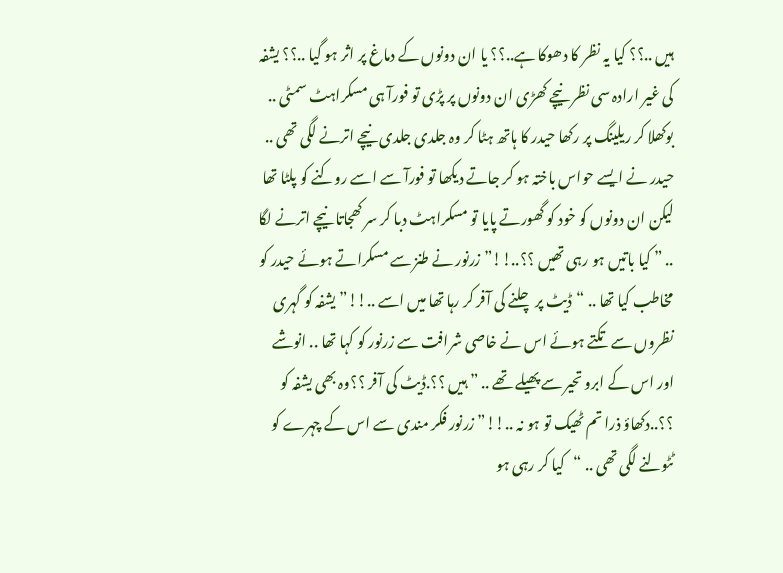ہیں ..؟؟ کیا یہ نظر کا دھوکا ہے..؟؟ یا ان دونوں کے دماغ پر اثر ہو گیا ..؟؟ یشفہ کی غیر ارادہ سی نظر نیچے کھڑی ان دونوں پر پڑی تو فورآ ہی مسکراہٹ سمٹی .. بوکھلا کر ریلینگ پر رکھا حیدر کا ہاتھ ہٹا کر وہ جلدی جلدی نیچے اترنے لگی تھی .. حیدر نے ایسے حواس باختہ ہو کر جاتے دیکھا تو فورآ سے اسے روکنے کو پلٹا تھا لیکن ان دونوں کو خود کو گھورتے پایا تو مسکراہٹ دبا کر سر کھجاتا نیچے اترنے لگا .. ” کیا باتیں ہو رہی تھیں ؟؟..!!” زرنور نے طنز سے مسکراتے ہوئے حیدر کو مخاطب کیا تھا .. “ڈیٹ پر چلنے کی آفر کر رہا تھا میں اسے ..!!” یشفہ کو گہری نظروں سے تکتے ہوئے اس نے خاصی شرافت سے زرنور کو کہا تھا .. انوشے اور اس کے ابرو تحیر سے پھیلے تھے .. ” ہیں ؟؟.ڈیٹ کی آفر ؟؟وہ بھی یشفہ کو ؟؟..دکھاؤ ذرا تم ٹھیک تو ہو نہ ..!!” زرنور فکر مندی سے اس کے چہرے کو ٹٹولنے لگی تھی .. “کیا کر رہی ہو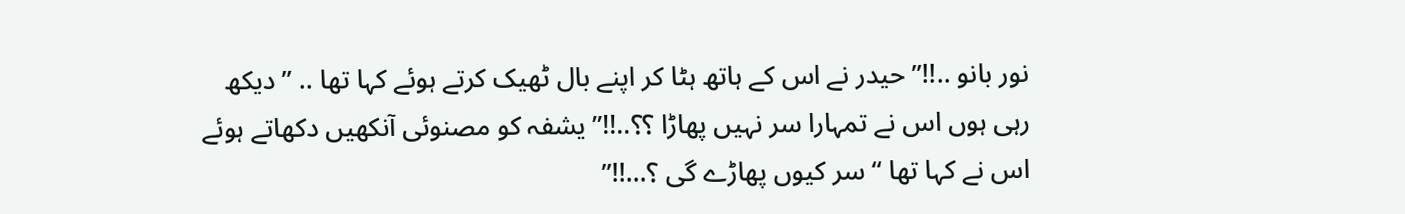نور بانو ..!!” حیدر نے اس کے ہاتھ ہٹا کر اپنے بال ٹھیک کرتے ہوئے کہا تھا .. ” دیکھ رہی ہوں اس نے تمہارا سر نہیں پھاڑا ؟؟..!!” یشفہ کو مصنوئی آنکھیں دکھاتے ہوئے اس نے کہا تھا “سر کیوں پھاڑے گی ؟…!!”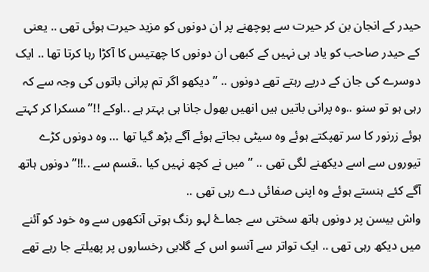حیدر کے انجان بن کر حیرت سے پوچھنے پر ان دونوں کو مزید حیرت ہوئی تھی .. یعنی کے حیدر صاحب کو یاد ہی نہیں کے کبھی ان دونوں کا چھتیس کا آکڑا رہا کرتا تھا .. ایک دوسرے کی جان کے درپے رہتے تھے دونوں .. ” دیکھو اگر تم پرانی باتوں کی وجہ سے کہ رہی ہو تو سنو ..وہ پرانی باتیں ہیں انھیں بھول جانا ہی بہتر ہے ..اوکے !!” مسکرا کر کہتے ہوئے زرنور کا سر تھپکتے ہوئے وہ سیٹی بجاتے ہوئے آگے بڑھ گیا تھا … وہ دونوں کڑے تیوروں سے اسے دیکھنے لگی تھی .. ” میں نے کچھ نہیں کیا ..قسم سے ..!!” دونوں ہاتھ آگے کئے ہنستے ہوئے وہ اپنی صفائی دے رہی تھی ..
واش بیسن پر دونوں ہاتھ سختی سے جماۓ لہو رنگ ہوتی آنکھوں سے وہ خود کو آئنے میں دیکھ رہی تھی .. ایک تواتر سے آنسو اس کے گلابی رخساروں پر پھیلتے جا رہے تھے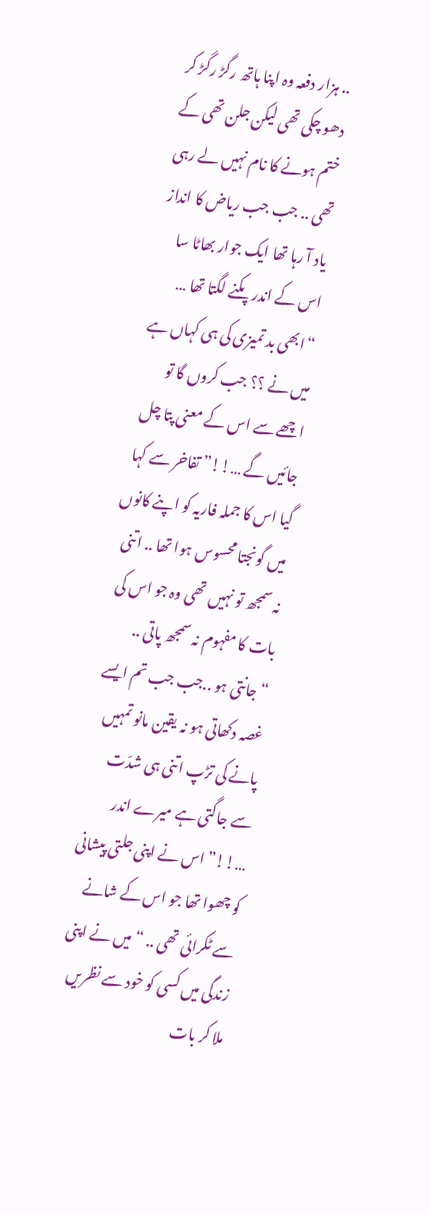.. ہزار دفعہ وہ اپنا ہاتھ رگڑ رگڑ کر دھو چکی تھی لیکن جلن تھی کے ختم ہونے کا نام نہیں لے رہی تھی .. جب جب ریاض کا انداز یاد آ رہا تھا ایک جوار بھاٹا سا اس کے اندر پکنے لگتا تھا … “ابھی بد تمیزی کی ہی کہاں ہے میں نے ؟؟ جب کروں گا تو اچھے سے اس کے معنی پتا چل جائیں گے …!!” تفاخر سے کہا گیا اس کا جملہ فاریہ کو اپنے کانوں میں گونجتا محسوس ہوا تھا .. اتنی نہ سمجھ تو نہیں تھی وہ جو اس کی بات کا مفہوم نہ سمجھ پاتی .. “جانتی ہو ..جب جب تم ایسے غصہ دکھاتی ہو نہ یقین مانو تمہیں پانے کی تڑپ اتنی ہی شدّت سے جاگتی ہے میرے اندر …!!” اس نے اپنی جلتی پیشانی کو چھوا تھا جو اس کے شانے سے ٹکرائی تھی .. “میں نے اپنی زندگی میں کسی کو خود سے نظریں ملا کر بات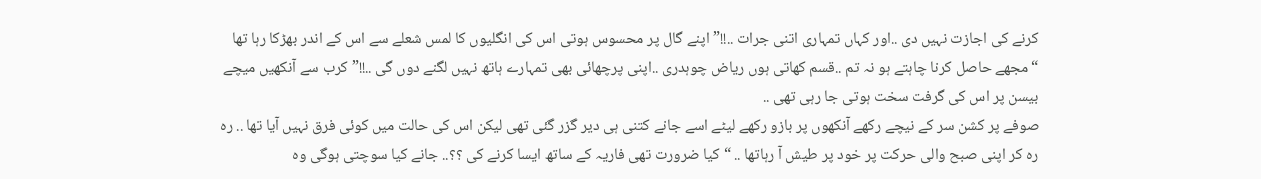کرنے کی اجازت نہیں دی ..اور کہاں تمہاری اتنی جرات ..!!” اپنے گال پر محسوس ہوتی اس کی انگلیوں کا لمس شعلے سے اس کے اندر بھڑکا رہا تھا “مجھے حاصل کرنا چاہتے ہو نہ تم ..قسم کھاتی ہوں ریاض چوہدری ..اپنی پرچھائی بھی تمہارے ہاتھ نہیں لگنے دوں گی ..!!” کرب سے آنکھیں میچے بیسن پر اس کی گرفت سخت ہوتی جا رہی تھی ..
صوفے پر کشن سر کے نیچے رکھے آنکھوں پر بازو رکھے لیٹے اسے جانے کتنی ہی دیر گزر گئی تھی لیکن اس کی حالت میں کوئی فرق نہیں آیا تھا .. رہ رہ کر اپنی صبح والی حرکت پر خود پر طیش آ رہاتھا .. “کیا ضرورت تھی فاریہ کے ساتھ ایسا کرنے کی ؟؟.. جانے کیا سوچتی ہوگی وہ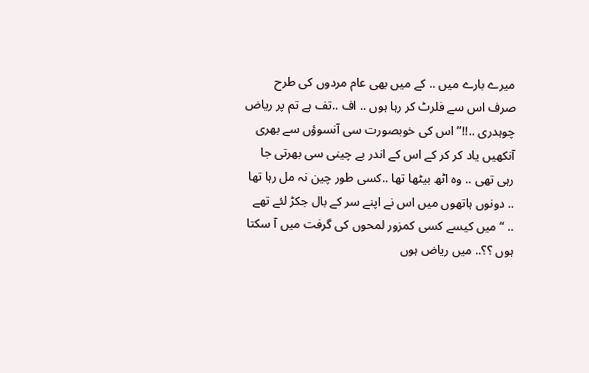میرے بارے میں .. کے میں بھی عام مردوں کی طرح صرف اس سے فلرٹ کر رہا ہوں .. اف ..تف ہے تم پر ریاض چوہدری ..!!” اس کی خوبصورت سی آنسوؤں سے بھری آنکھیں یاد کر کر کے اس کے اندر بے چینی سی بھرتی جا رہی تھی .. وہ اٹھ بیٹھا تھا ..کسی طور چین نہ مل رہا تھا .. دونوں ہاتھوں میں اس نے اپنے سر کے بال جکڑ لئے تھے .. “میں کیسے کسی کمزور لمحوں کی گرفت میں آ سکتا ہوں ؟؟.. میں ریاض ہوں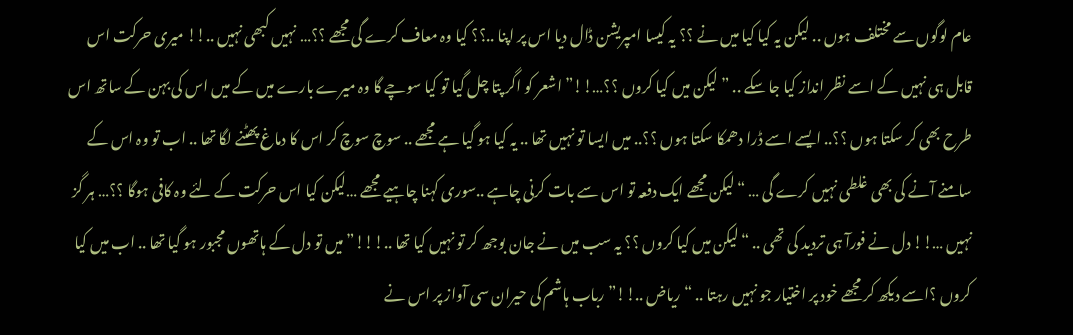عام لوگوں سے مختلف ہوں .. لیکن یہ کیا کیا میں نے ؟؟ یہ کیسا امپریشن ڈال دیا اس پر اپنا ..؟؟ کیا وہ معاف کرے گی مجھے ؟؟… نہیں کبھی نہیں ..!! میری حرکت اس قابل ہی نہیں کے اسے نظر انداز کیا جا سکے .. ” لیکن میں کیا کروں ؟؟…!!” اشعر کو اگر پتا چل گیا تو کیا سوچے گا وہ میرے بارے میں کے میں اس کی بہن کے ساتھ اس طرح بھی کر سکتا ہوں ؟؟.. ایسے اسے ڈرا دھمکا سکتا ہوں ؟؟.. میں ایسا تو نہیں تھا .. یہ کیا ہو گیا ہے مجھے .. سوچ سوچ کر اس کا دماغ پھٹنے لگا تھا .. اب تو وہ اس کے سامنے آنے کی بھی غلطی نہیں کرے گی … “لیکن مجھے ایک دفعہ تو اس سے بات کرنی چاہے ..سوری کہنا چاہیے مجھے …لیکن کیا اس حرکت کے لئے وہ کافی ہوگا ؟؟… ہر گز نہیں …!! دل نے فورآ ہی تردید کی تھی .. “لیکن میں کیا کروں ؟؟ یہ سب میں نے جان بوجھ کر تو نہیں کیا تھا ..!!!” میں تو دل کے ہاتھوں مجبور ہو گیا تھا .. اب میں کیا کروں ؟اسے دیکھ کر مجھے خود پر اختیار جو نہیں رہتا .. “ریاض ..!!” رباب ہاشم کی حیران سی آواز پر اس نے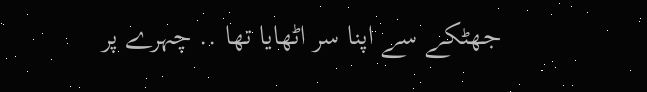جھٹکے سے اپنا سر اٹھایا تھا .. چہرے پر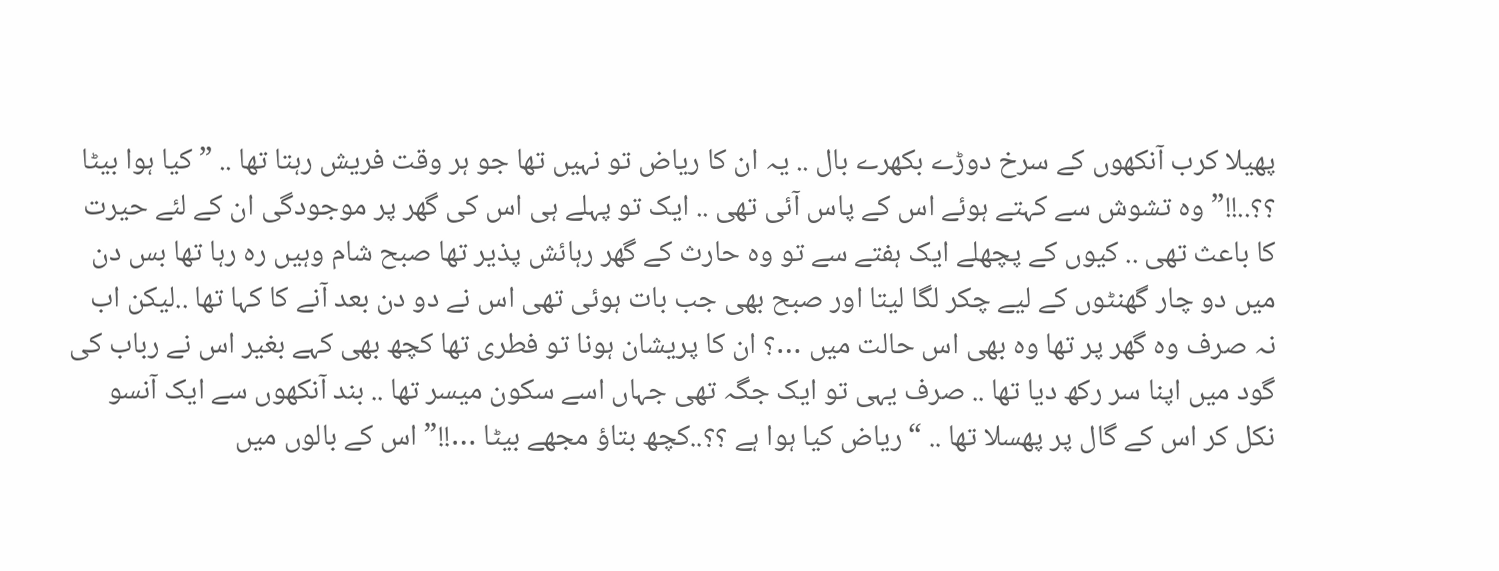پھیلا کرب آنکھوں کے سرخ دوڑے بکھرے بال .. یہ ان کا ریاض تو نہیں تھا جو ہر وقت فریش رہتا تھا .. ” کیا ہوا بیٹا ؟؟..!!” وہ تشوش سے کہتے ہوئے اس کے پاس آئی تھی .. ایک تو پہلے ہی اس کی گھر پر موجودگی ان کے لئے حیرت کا باعث تھی .. کیوں کے پچھلے ایک ہفتے سے تو وہ حارث کے گھر رہائش پذیر تھا صبح شام وہیں رہ رہا تھا بس دن میں دو چار گھنٹوں کے لیے چکر لگا لیتا اور صبح بھی جب بات ہوئی تھی اس نے دو دن بعد آنے کا کہا تھا ..لیکن اب نہ صرف وہ گھر پر تھا وہ بھی اس حالت میں …؟ ان کا پریشان ہونا تو فطری تھا کچھ بھی کہے بغیر اس نے رباب کی گود میں اپنا سر رکھ دیا تھا .. صرف یہی تو ایک جگہ تھی جہاں اسے سکون میسر تھا .. بند آنکھوں سے ایک آنسو نکل کر اس کے گال پر پھسلا تھا .. “ریاض کیا ہوا ہے ؟؟..کچھ بتاؤ مجھے بیٹا …!!” اس کے بالوں میں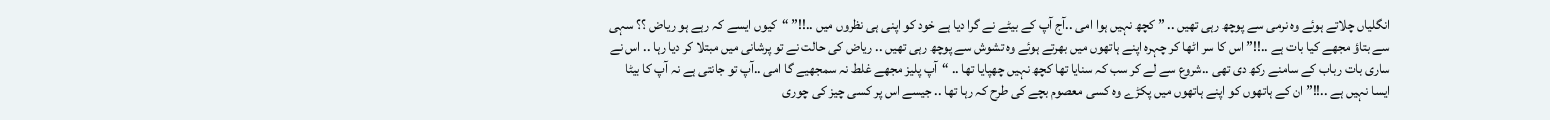انگلیاں چلاتے ہوئے وہ نرمی سے پوچھ رہی تھیں .. ” کچھ نہیں ہوا امی ..آج آپ کے بیٹے نے گرا دیا ہے خود کو اپنی ہی نظروں میں ..!!” “کیوں ایسے کہ رہے ہو ریاض ؟؟ سہی سے بتاؤ مجھے کیا بات ہے ..!!” اس کا سر اٹھا کر چہرہ اپنے ہاتھوں میں بھرتے ہوئے وہ تشوش سے پوچھ رہی تھیں .. ریاض کی حالت نے تو پرشانی میں مبتلا کر دیا رہا .. اس نے ساری بات رباب کے سامنے رکھ دی تھی ..شروع سے لے کر سب کہ سنایا تھا کچھ نہیں چھپایا تھا .. “آپ پلیز مجھے غلط نہ سمجھیے گا امی ..آپ تو جانتی ہے نہ آپ کا بیٹا ایسا نہیں ہے ..!!” ان کے ہاتھوں کو اپنے ہاتھوں میں پکڑے وہ کسی معصوم بچے کی طرح کہ رہا تھا .. جیسے اس پر کسی چیز کی چوری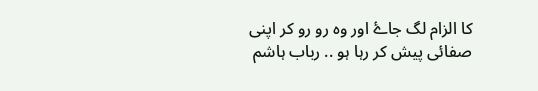کا الزام لگ جاۓ اور وہ رو رو کر اپنی صفائی پیش کر رہا ہو .. رباب ہاشم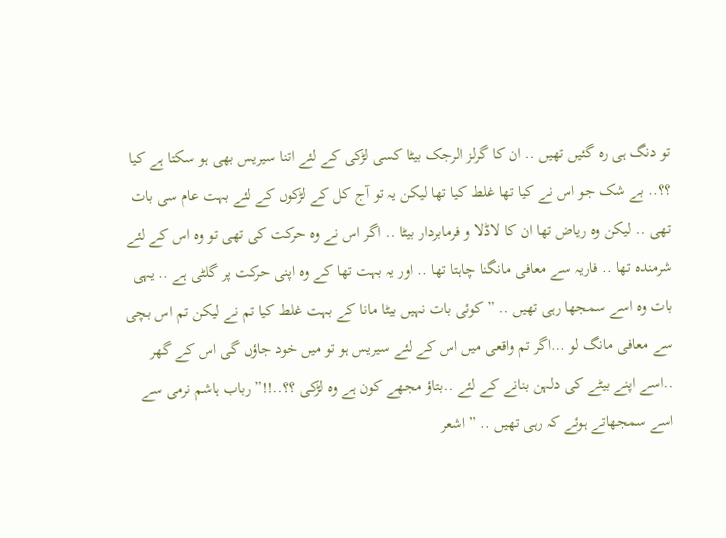تو دنگ ہی رہ گئیں تھیں .. ان کا گرلز الرجک بیٹا کسی لڑکی کے لئے اتنا سیریس بھی ہو سکتا ہے کیا ؟؟.. بے شک جو اس نے کیا تھا غلط کیا تھا لیکن یہ تو آج کل کے لڑکوں کے لئے بہت عام سی بات تھی .. لیکن وہ ریاض تھا ان کا لاڈلا و فرمابردار بیٹا .. اگر اس نے وہ حرکت کی تھی تو وہ اس کے لئے شرمندہ تھا .. فاریہ سے معافی مانگنا چاہتا تھا .. اور یہ بہت تھا کے وہ اپنی حرکت پر گلٹی ہے .. یہی بات وہ اسے سمجھا رہی تھیں .. ” کوئی بات نہیں بیٹا مانا کے بہت غلط کیا تم نے لیکن تم اس بچی سے معافی مانگ لو …اگر تم واقعی میں اس کے لئے سیریس ہو تو میں خود جاؤں گی اس کے گھر ..اسے اپنے بیٹے کی دلہن بنانے کے لئے ..بتاؤ مجھے کون ہے وہ لڑکی ؟؟..!!” رباب ہاشم نرمی سے اسے سمجھاتے ہوئے کہ رہی تھیں .. ” اشعر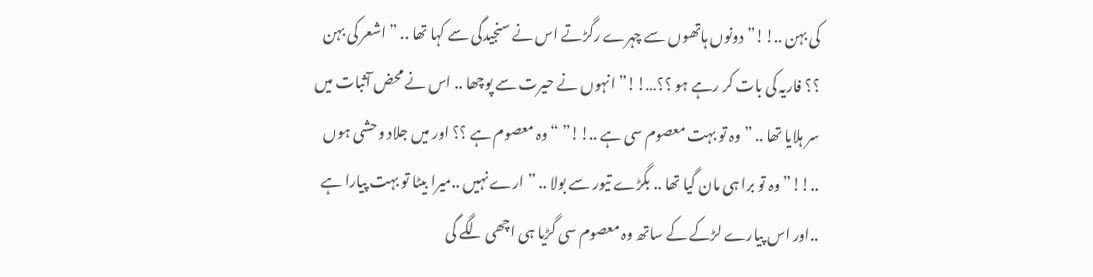کی بہن ..!!” دونوں ہاتھوں سے چہرے رگڑتے اس نے سنجیدگی سے کہا تھا .. ” اشعر کی بہن ؟؟ فاریہ کی بات کر رہے ہو ؟؟…!!” انہوں نے حیرت سے پوچھا .. اس نے محض آثبات میں سر ہلایا تھا .. ” وہ تو بہت معصوم سی ہے ..!!” “وہ معصوم ہے ؟؟ اور میں جلاد وحشی ہوں ..!!” وہ تو برا ہی مان گیا تھا .. بگڑے تیور سے بولا .. ” ارے نہیں ..میرا بیٹا تو بہت پیارا ہے ..اور اس پیارے لڑکے کے ساتھ وہ معصوم سی گڑیا ہی اچھی لگے گی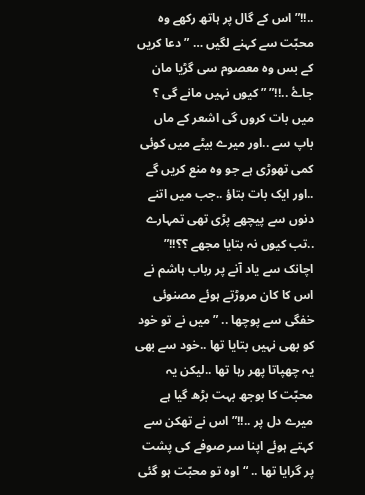..!!” اس کے گال پر ہاتھ رکھے وہ محبّت سے کہنے لگیں … ” دعا کریں کے بس وہ معصوم سی گڑیا مان جاۓ ..!!” ” کیوں نہیں مانے گی ؟ میں بات کروں گی اشعر کے ماں باپ سے ..اور میرے بیٹے میں کوئی کمی تھوڑی ہے جو وہ منع کریں گے ..اور ایک بات بتاؤ ..جب میں اتنے دنوں سے پیچھے پڑی تھی تمہارے ..تب کیوں نہ بتایا مجھے ؟؟!!” اچانک سے یاد آنے پر رباب ہاشم نے اس کا کان مروڑتے ہوئے مصنوئی خفگی سے پوچھا .. ” میں نے تو خود کو بھی نہیں بتایا تھا ..خود سے بھی یہ چھپاتا پھر رہا تھا ..لیکن یہ محبّت کا بوجھ بہت بڑھ گیا ہے میرے دل پر ..!!” اس نے تھکن سے کہتے ہوئے اپنا سر صوفے کی پشت پر گرایا تھا .. “اوہ تو محبّت ہو گئی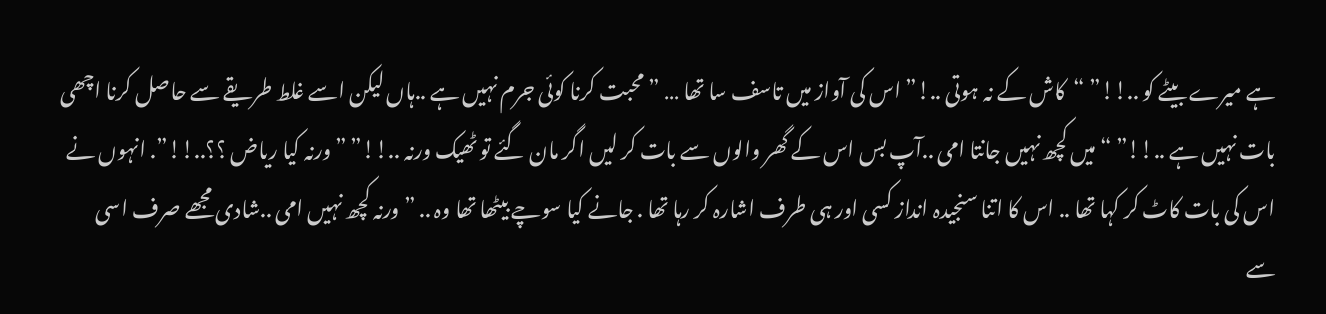ہے میرے بیٹے کو ..!!” “کاش کے نہ ہوتی ..!” اس کی آواز میں تاسف سا تھا … ” محبت کرنا کوئی جرم نہیں ہے ..ہاں لیکن اسے غلط طریقے سے حاصل کرنا اچھی بات نہیں ہے ..!!” “میں کچھ نہیں جانتا امی ..آپ بس اس کے گھر والوں سے بات کر لیں اگر مان گئے تو ٹھیک ورنہ ..!!” ” ورنہ کیا ریاض ؟؟..!!”. انہوں نے اس کی بات کاٹ کر کہا تھا .. اس کا اتنا سنجیدہ انداز کسی اور ہی طرف اشارہ کر رہا تھا . جانے کیا سوچے بیٹھا تھا وہ .. ” ورنہ کچھ نہیں امی ..شادی مجھے صرف اسی سے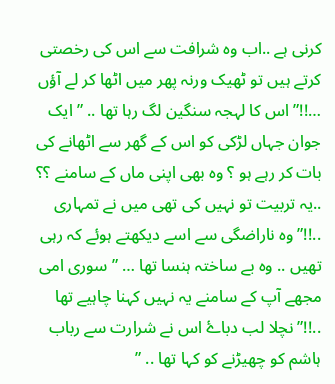کرنی ہے ..اب وہ شرافت سے اس کی رخصتی کرتے ہیں تو ٹھیک ورنہ پھر میں اٹھا کر لے آؤں …!!” اس کا لہجہ سنگین لگ رہا تھا .. ” ایک جوان جہاں لڑکی کو اس کے گھر سے اٹھانے کی بات کر رہے ہو ؟ وہ بھی اپنی ماں کے سامنے ؟؟ ..یہ تربیت تو نہیں کی تھی میں نے تمہاری ..!!” وہ ناراضگی سے اسے دیکھتے ہوئے کہ رہی تھیں .. وہ بے ساختہ ہنسا تھا … ” سوری امی مجھے آپ کے سامنے یہ نہیں کہنا چاہیے تھا ..!!” نچلا لب دباۓ اس نے شرارت سے رباب ہاشم کو چھیڑنے کو کہا تھا .. ”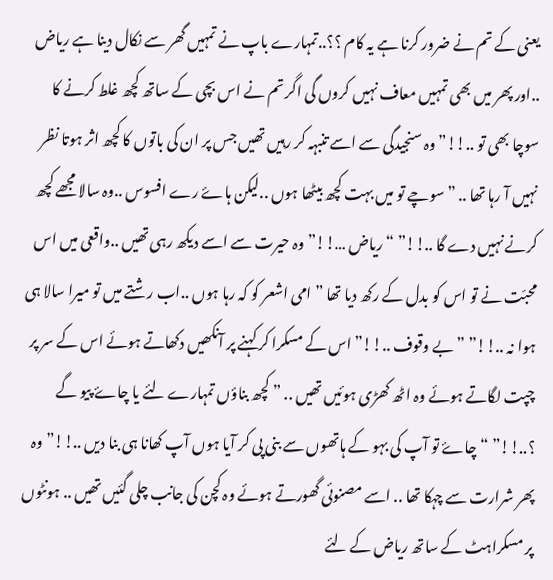یعنی کے تم نے ضرور کرنا ہے یہ کام ؟؟..تمہارے باپ نے تمہیں گھر سے نکال دینا ہے ریاض ..اور پھر میں بھی تمہیں معاف نہیں کروں گی اگر تم نے اس بچی کے ساتھ کچھ غلط کرنے کا سوچا بھی تو ..!!” وہ سنجیدگی سے اسے تنبہہ کر رہیں تھیں جس پر ان کی باتوں کا کچھ اثر ہوتا نظر نہیں آ رہا تھا .. ” سوچے تو میں بہت کچھ بیٹھا ہوں ..لیکن ہاۓ رے افسوس ..وہ سالا مجھے کچھ کرنے نہیں دے گا ..!!” “ریاض …!!” وہ حیرت سے اسے دیکھ رہی تھیں ..واقعی میں اس محبّت نے تو اس کو بدل کے رکھ دیا تھا ” امی اشعر کو کہ رہا ہوں ..اب رشتے میں تو میرا سالا ہی ہوا نہ ..!!” ” بے وقوف ..!!” اس کے مسکرا کر کہنے پر آنکھیں دکھاتے ہوئے اس کے سر پر چپت لگاتے ہوئے وہ اٹھ کھڑی ہوئیں تھیں .. ” کچھ بناؤں تمہارے لئے یا چاۓ پیو گے ؟..!!” “چاۓ تو آپ کی بہو کے ہاتھوں سے بنی پی کر آیا ہوں آپ کھانا ہی بنا دیں ..!!” وہ پھر شرارت سے چہکا تھا .. اسے مصنوئی گھورتے ہوئے وہ کچن کی جانب چلی گئیں تھیں .. ہونٹوں پر مسکراہٹ کے ساتھ ریاض کے لئے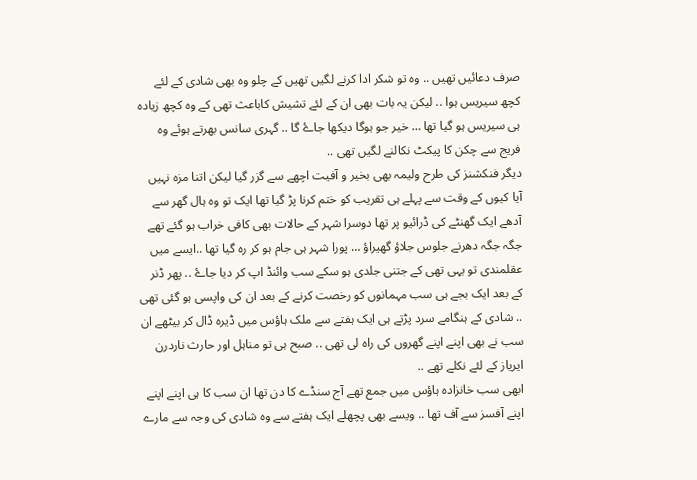صرف دعائیں تھیں .. وہ تو شکر ادا کرنے لگیں تھیں کے چلو وہ بھی شادی کے لئے کچھ سیریس ہوا .. لیکن یہ بات بھی ان کے لئے تشیش کاباعث تھی کے وہ کچھ زیادہ ہی سیریس ہو گیا تھا … خیر جو ہوگا دیکھا جاۓ گا .. گہری سانس بھرتے ہوئے وہ فریج سے چکن کا پیکٹ نکالنے لگیں تھی ..
دیگر فنکشنز کی طرح ولیمہ بھی بخیر و آفیت اچھے سے گزر گیا لیکن اتنا مزہ نہیں آیا کیوں کے وقت سے پہلے ہی تقریب کو ختم کرنا پڑ گیا تھا ایک تو وہ ہال گھر سے آدھے ایک گھنٹے کی ڈرائیو پر تھا دوسرا شہر کے حالات بھی کافی خراب ہو گئے تھے جگہ جگہ دھرنے جلوس جلاؤ گھیراؤ … پورا شہر ہی جام ہو کر رہ گیا تھا ..ایسے میں عقلمندی تو یہی تھی کے جتنی جلدی ہو سکے سب وائنڈ اپ کر دیا جاۓ .. پھر ڈنر کے بعد ایک بجے ہی سب مہمانوں کو رخصت کرنے کے بعد ان کی واپسی ہو گئی تھی .. شادی کے ہنگامے سرد پڑتے ہی ایک ہفتے سے ملک ہاؤس میں ڈیرہ ڈال کر بیٹھے ان سب نے بھی اپنے اپنے گھروں کی راہ لی تھی .. صبح ہی تو مناہل اور حارث ناردرن ایریاز کے لئے نکلے تھے ..
ابھی سب خانزادہ ہاؤس میں جمع تھے آج سنڈے کا دن تھا ان سب کا ہی اپنے اپنے اپنے آفسز سے آف تھا .. ویسے بھی پچھلے ایک ہفتے سے وہ شادی کی وجہ سے مارے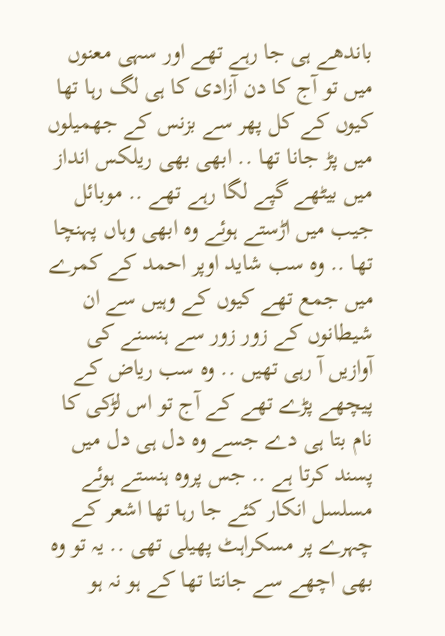باندھے ہی جا رہے تھے اور سہی معنوں میں تو آج کا دن آزادی کا ہی لگ رہا تھا کیوں کے کل پھر سے بزنس کے جھمیلوں میں پڑ جانا تھا .. ابھی بھی ریلکس انداز میں بیٹھے گپے لگا رہے تھے .. موبائل جیب میں اڑستے ہوئے وہ ابھی وہاں پہنچا تھا .. وہ سب شاید اوپر احمد کے کمرے میں جمع تھے کیوں کے وہیں سے ان شیطانوں کے زور زور سے ہنسنے کی آوازیں آ رہی تھیں .. وہ سب ریاض کے پیچھے پڑے تھے کے آج تو اس لڑکی کا نام بتا ہی دے جسے وہ دل ہی دل میں پسند کرتا ہے .. جس پروہ ہنستے ہوئے مسلسل انکار کئے جا رہا تھا اشعر کے چہرے پر مسکراہٹ پھیلی تھی .. یہ تو وہ بھی اچھے سے جانتا تھا کے ہو نہ ہو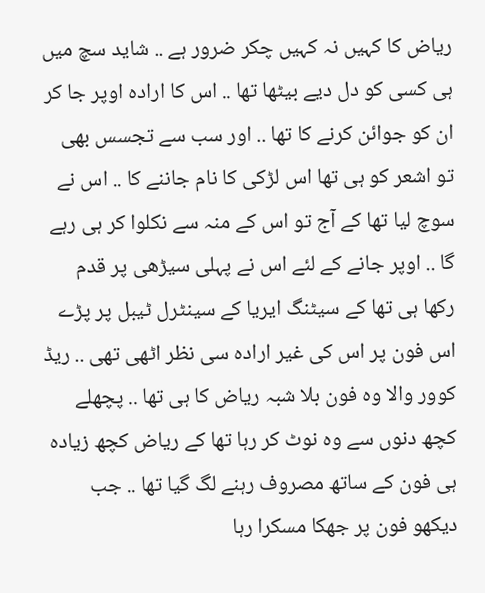ریاض کا کہیں نہ کہیں چکر ضرور ہے .. شاید سچ میں ہی کسی کو دل دیے بیٹھا تھا .. اس کا ارادہ اوپر جا کر ان کو جوائن کرنے کا تھا .. اور سب سے تجسس بھی تو اشعر کو ہی تھا اس لڑکی کا نام جاننے کا .. اس نے سوچ لیا تھا کے آج تو اس کے منہ سے نکلوا کر ہی رہے گا .. اوپر جانے کے لئے اس نے پہلی سیڑھی پر قدم رکھا ہی تھا کے سیٹنگ ایریا کے سینٹرل ٹیبل پر پڑے اس فون پر اس کی غیر ارادہ سی نظر اٹھی تھی .. ریڈ کوور والا وہ فون بلا شبہ ریاض کا ہی تھا .. پچھلے کچھ دنوں سے وہ نوٹ کر رہا تھا کے ریاض کچھ زیادہ ہی فون کے ساتھ مصروف رہنے لگ گیا تھا .. جب دیکھو فون پر جھکا مسکرا رہا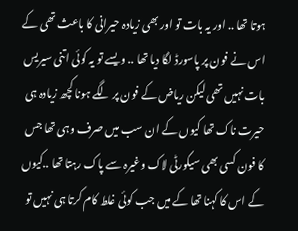ہوتا تھا .. اور یہ بات تو اور بھی زیادہ حیرانی کا باعث تھی کے اس نے فون پر پاسورڈ لگا دیا تھا .. ویسے تو یہ کوئی اتنی سیریس بات نہیں تھی لیکن ریاض کے فون پر لگے ہونا کچھ زیادہ ہی حیرت ناک تھا کیوں کے ان سب میں صرف وہی تھا جس کا فون کسی بھی سیکورٹی لاک وغیرہ سے پاک رہتا تھا ..کیوں کے اس کا کہنا تھا کے میں جب کوئی غلط کام کرتا ہی نہیں تو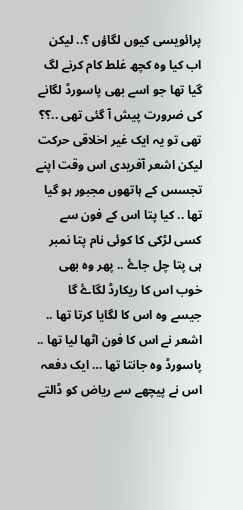پرائویسی کیوں لگاؤں ؟.. لیکن اب کیا وہ کچھ غلط کام کرنے لگ گیا تھا جو اسے بھی پاسورڈ لگانے کی ضرورت پیش آ گئی تھی ..؟؟ تھی تو یہ ایک غیر اخلاقی حرکت لیکن اشعر آفریدی اس وقت اپنے تجسس کے ہاتھوں مجبور ہو گیا تھا .. کیا پتا اس کے فون سے کسی لڑکی کا کوئی نام پتا نمبر ہی پتا چل جاۓ .. پھر وہ بھی خوب اس کا ریکارڈ لگاۓ گا جیسے وہ اس کا لگایا کرتا تھا .. اشعر نے اس کا فون اٹھا لیا تھا .. پاسورڈ وہ جانتا تھا … ایک دفعہ اس نے پیچھے سے ریاض کو ڈالتے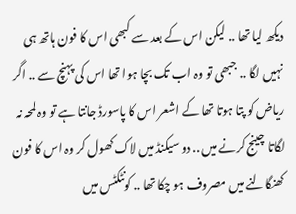دیکھ لیا تھا .. لیکن اس کے بعد سے کبھی اس کا فون ہاتھ ہی نہیں لگا .. جبھی تو وہ اب تک بچا ہوا تھا اس کی پہنچ سے .. اگر ریاض کو پتا ہوتا تھا کے اشعر اس کا پاسورڈ جانتا ہے تو وہ لمحہ نہ لگاتا چینج کرنے میں .. دو سیکنڈ میں لاک کھول کر وہ اس کا فون کھنگالنے میں مصروف ہو چکا تھا .. کونٹکٹس میں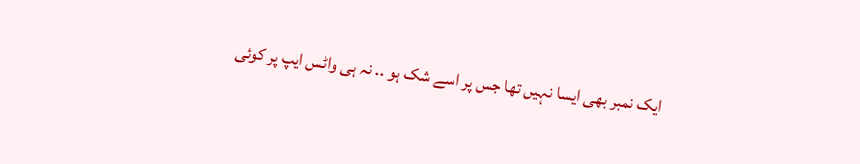ایک نمبر بھی ایسا نہیں تھا جس پر اسے شک ہو .. نہ ہی واٹس ایپ پر کوئی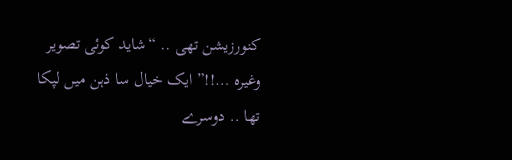کنورزیشن تھی .. “شاید کوئی تصویر وغیرہ …!!” ایک خیال سا ذہن میں لپکا تھا .. دوسرے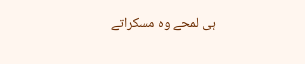ہی لمحے وہ مسکراتے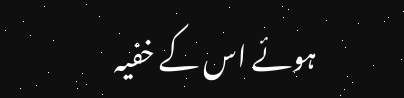ہوئے اس کے خفیہ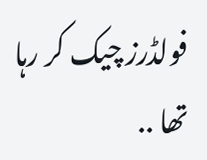فولڈرز چیک کر رہا تھا ..